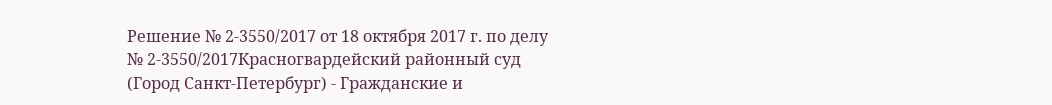Решение № 2-3550/2017 от 18 октября 2017 г. по делу № 2-3550/2017Красногвардейский районный суд (Город Санкт-Петербург) - Гражданские и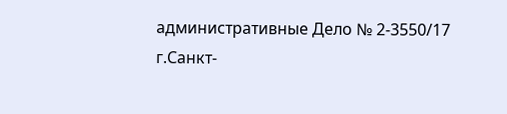административные Дело № 2-3550/17 г.Санкт-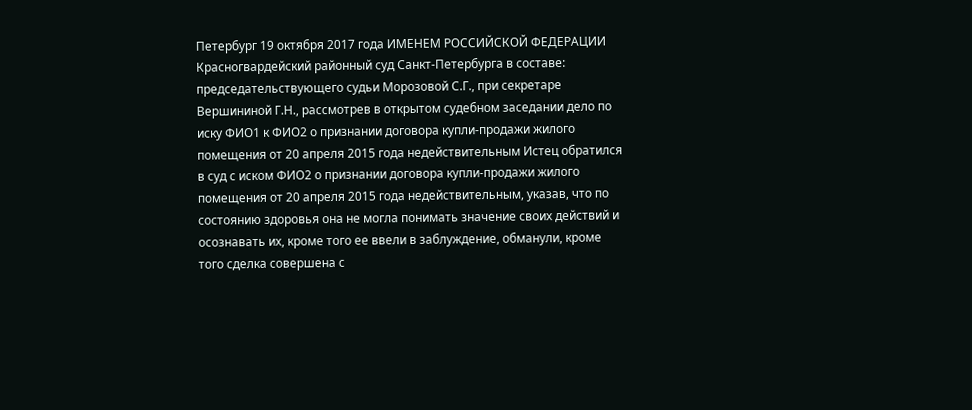Петербург 19 октября 2017 года ИМЕНЕМ РОССИЙСКОЙ ФЕДЕРАЦИИ Красногвардейский районный суд Санкт-Петербурга в составе: председательствующего судьи Морозовой С.Г., при секретаре Вершининой Г.Н., рассмотрев в открытом судебном заседании дело по иску ФИО1 к ФИО2 о признании договора купли-продажи жилого помещения от 20 апреля 2015 года недействительным Истец обратился в суд с иском ФИО2 о признании договора купли-продажи жилого помещения от 20 апреля 2015 года недействительным, указав, что по состоянию здоровья она не могла понимать значение своих действий и осознавать их, кроме того ее ввели в заблуждение, обманули, кроме того сделка совершена с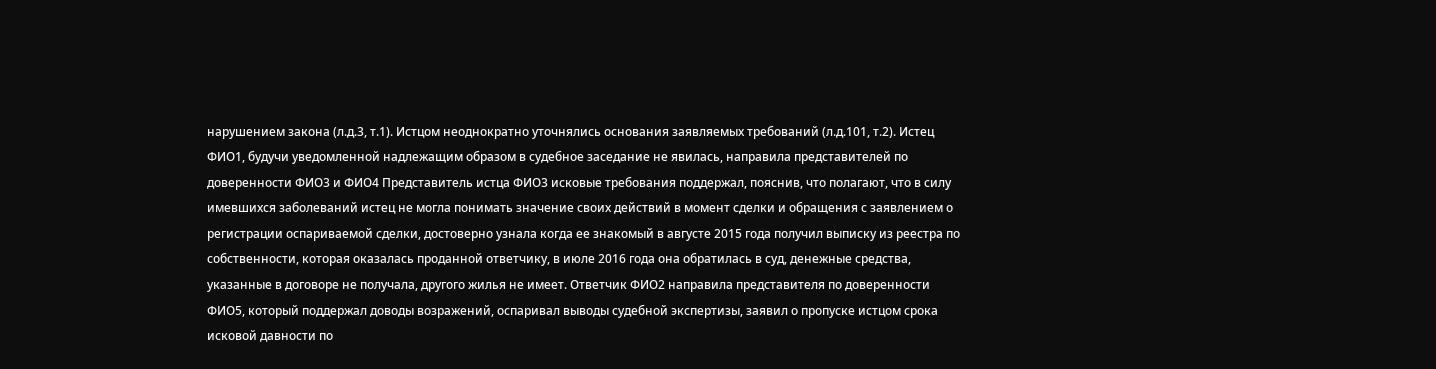нарушением закона (л.д.3, т.1). Истцом неоднократно уточнялись основания заявляемых требований (л.д.101, т.2). Истец ФИО1, будучи уведомленной надлежащим образом в судебное заседание не явилась, направила представителей по доверенности ФИО3 и ФИО4 Представитель истца ФИО3 исковые требования поддержал, пояснив, что полагают, что в силу имевшихся заболеваний истец не могла понимать значение своих действий в момент сделки и обращения с заявлением о регистрации оспариваемой сделки, достоверно узнала когда ее знакомый в августе 2015 года получил выписку из реестра по собственности, которая оказалась проданной ответчику, в июле 2016 года она обратилась в суд, денежные средства, указанные в договоре не получала, другого жилья не имеет. Ответчик ФИО2 направила представителя по доверенности ФИО5, который поддержал доводы возражений, оспаривал выводы судебной экспертизы, заявил о пропуске истцом срока исковой давности по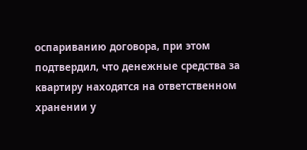оспариванию договора, при этом подтвердил, что денежные средства за квартиру находятся на ответственном хранении у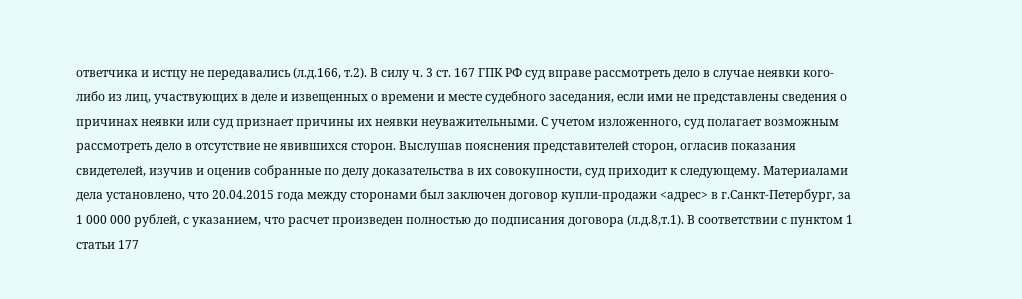ответчика и истцу не передавались (л.д.166, т.2). В силу ч. 3 ст. 167 ГПК РФ суд вправе рассмотреть дело в случае неявки кого-либо из лиц, участвующих в деле и извещенных о времени и месте судебного заседания, если ими не представлены сведения о причинах неявки или суд признает причины их неявки неуважительными. С учетом изложенного, суд полагает возможным рассмотреть дело в отсутствие не явившихся сторон. Выслушав пояснения представителей сторон, огласив показания свидетелей, изучив и оценив собранные по делу доказательства в их совокупности, суд приходит к следующему. Материалами дела установлено, что 20.04.2015 года между сторонами был заключен договор купли-продажи <адрес> в г.Санкт-Петербург, за 1 000 000 рублей, с указанием, что расчет произведен полностью до подписания договора (л.д.8,т.1). В соответствии с пунктом 1 статьи 177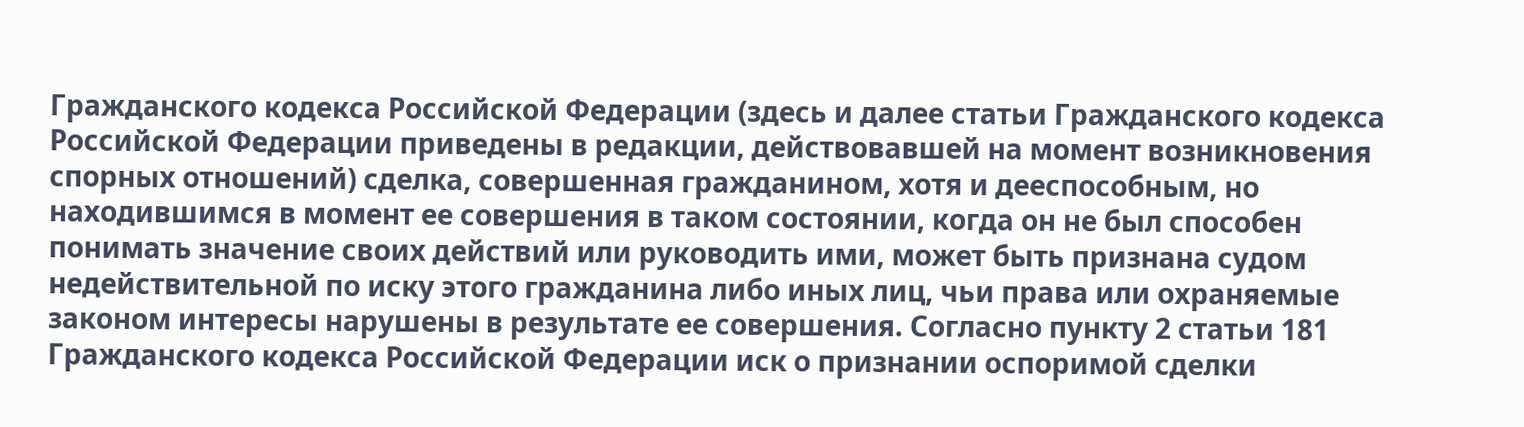Гражданского кодекса Российской Федерации (здесь и далее статьи Гражданского кодекса Российской Федерации приведены в редакции, действовавшей на момент возникновения спорных отношений) сделка, совершенная гражданином, хотя и дееспособным, но находившимся в момент ее совершения в таком состоянии, когда он не был способен понимать значение своих действий или руководить ими, может быть признана судом недействительной по иску этого гражданина либо иных лиц, чьи права или охраняемые законом интересы нарушены в результате ее совершения. Согласно пункту 2 статьи 181 Гражданского кодекса Российской Федерации иск о признании оспоримой сделки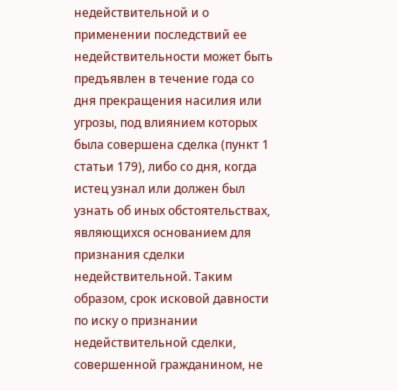недействительной и о применении последствий ее недействительности может быть предъявлен в течение года со дня прекращения насилия или угрозы, под влиянием которых была совершена сделка (пункт 1 статьи 179), либо со дня, когда истец узнал или должен был узнать об иных обстоятельствах, являющихся основанием для признания сделки недействительной. Таким образом, срок исковой давности по иску о признании недействительной сделки, совершенной гражданином, не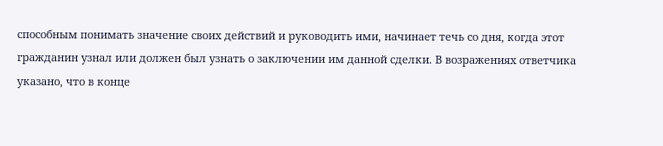способным понимать значение своих действий и руководить ими, начинает течь со дня, когда этот гражданин узнал или должен был узнать о заключении им данной сделки. В возражениях ответчика указано, что в конце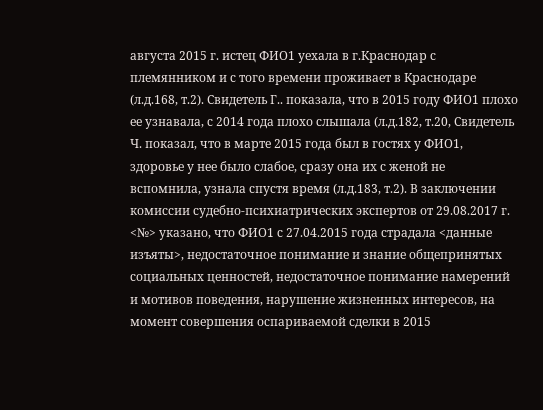августа 2015 г. истец ФИО1 уехала в г.Краснодар с племянником и с того времени проживает в Краснодаре (л.д.168, т.2). Свидетель Г.. показала, что в 2015 году ФИО1 плохо ее узнавала, с 2014 года плохо слышала (л.д.182, т.20, Свидетель Ч. показал, что в марте 2015 года был в гостях у ФИО1, здоровье у нее было слабое, сразу она их с женой не вспомнила, узнала спустя время (л.д.183, т.2). В заключении комиссии судебно-психиатрических экспертов от 29.08.2017 г. <№> указано, что ФИО1 с 27.04.2015 года страдала <данные изъяты>, недостаточное понимание и знание общепринятых социальных ценностей, недостаточное понимание намерений и мотивов поведения, нарушение жизненных интересов, на момент совершения оспариваемой сделки в 2015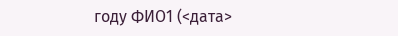году ФИО1 (<дата>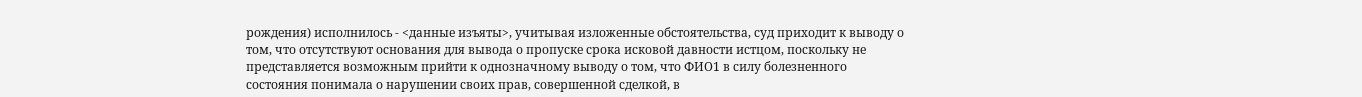рождения) исполнилось - <данные изъяты>, учитывая изложенные обстоятельства, суд приходит к выводу о том, что отсутствуют основания для вывода о пропуске срока исковой давности истцом, поскольку не представляется возможным прийти к однозначному выводу о том, что ФИО1 в силу болезненного состояния понимала о нарушении своих прав, совершенной сделкой, в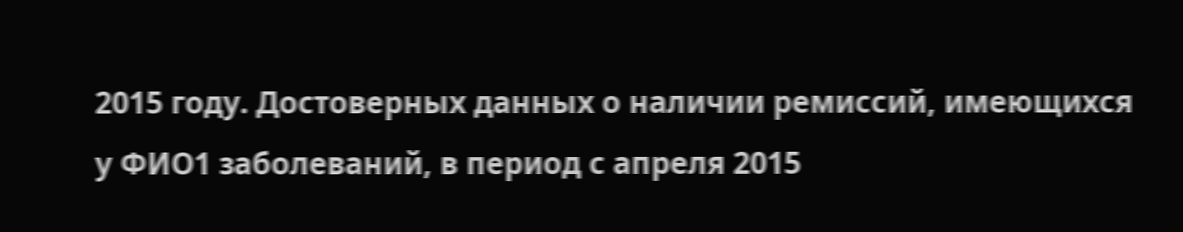2015 году. Достоверных данных о наличии ремиссий, имеющихся у ФИО1 заболеваний, в период с апреля 2015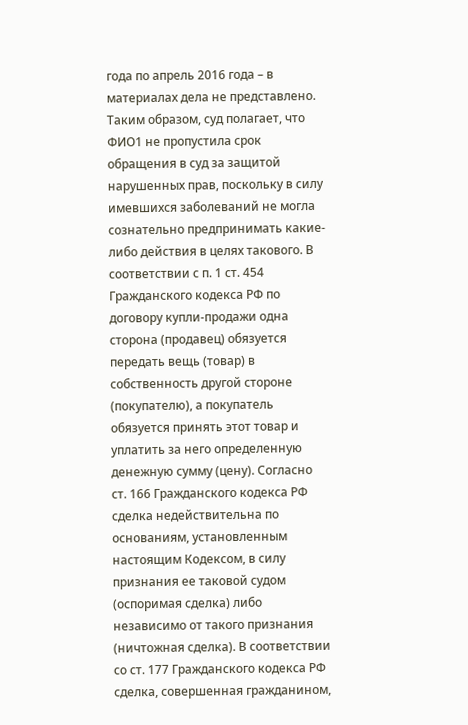года по апрель 2016 года – в материалах дела не представлено. Таким образом, суд полагает, что ФИО1 не пропустила срок обращения в суд за защитой нарушенных прав, поскольку в силу имевшихся заболеваний не могла сознательно предпринимать какие-либо действия в целях такового. В соответствии с п. 1 ст. 454 Гражданского кодекса РФ по договору купли-продажи одна сторона (продавец) обязуется передать вещь (товар) в собственность другой стороне (покупателю), а покупатель обязуется принять этот товар и уплатить за него определенную денежную сумму (цену). Согласно ст. 166 Гражданского кодекса РФ сделка недействительна по основаниям, установленным настоящим Кодексом, в силу признания ее таковой судом (оспоримая сделка) либо независимо от такого признания (ничтожная сделка). В соответствии со ст. 177 Гражданского кодекса РФ сделка, совершенная гражданином,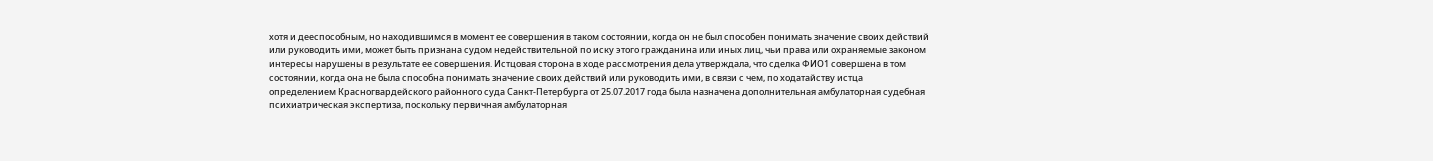хотя и дееспособным, но находившимся в момент ее совершения в таком состоянии, когда он не был способен понимать значение своих действий или руководить ими, может быть признана судом недействительной по иску этого гражданина или иных лиц, чьи права или охраняемые законом интересы нарушены в результате ее совершения. Истцовая сторона в ходе рассмотрения дела утверждала, что сделка ФИО1 совершена в том состоянии, когда она не была способна понимать значение своих действий или руководить ими, в связи с чем, по ходатайству истца определением Красногвардейского районного суда Санкт-Петербурга от 25.07.2017 года была назначена дополнительная амбулаторная судебная психиатрическая экспертиза, поскольку первичная амбулаторная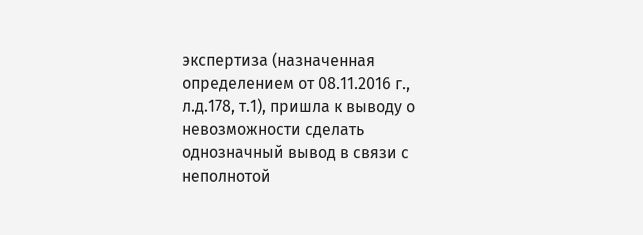экспертиза (назначенная определением от 08.11.2016 г., л.д.178, т.1), пришла к выводу о невозможности сделать однозначный вывод в связи с неполнотой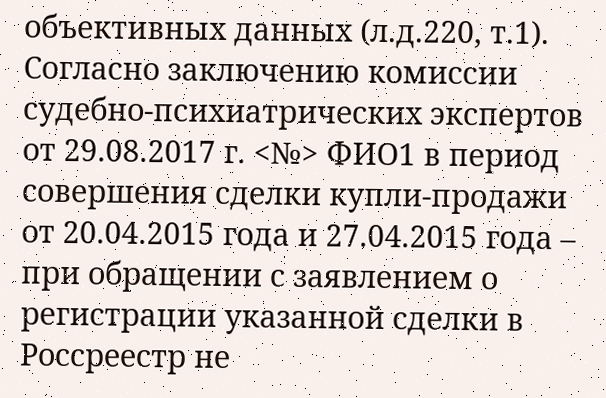объективных данных (л.д.220, т.1). Согласно заключению комиссии судебно-психиатрических экспертов от 29.08.2017 г. <№> ФИО1 в период совершения сделки купли-продажи от 20.04.2015 года и 27.04.2015 года – при обращении с заявлением о регистрации указанной сделки в Россреестр не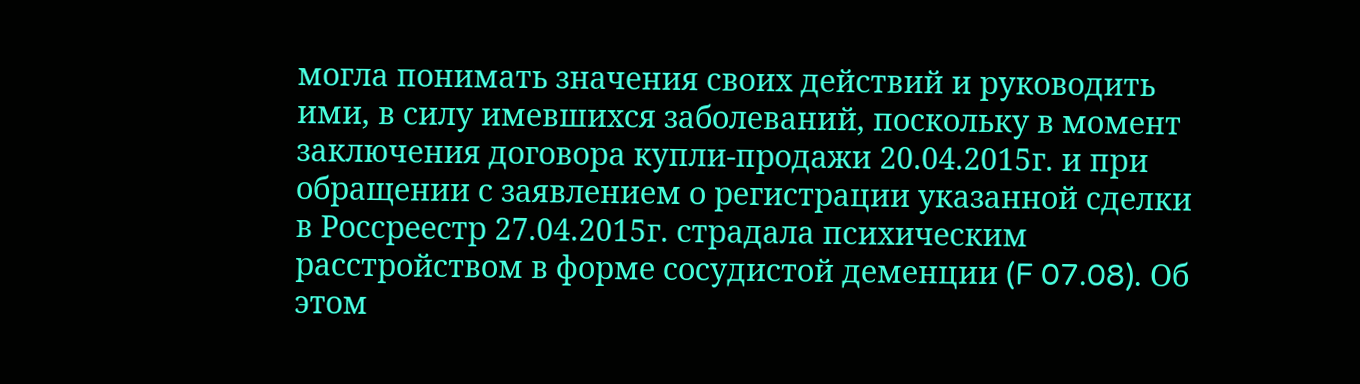могла понимать значения своих действий и руководить ими, в силу имевшихся заболеваний, поскольку в момент заключения договора купли-продажи 20.04.2015г. и при обращении с заявлением о регистрации указанной сделки в Россреестр 27.04.2015г. страдала психическим расстройством в форме сосудистой деменции (F 07.08). Об этом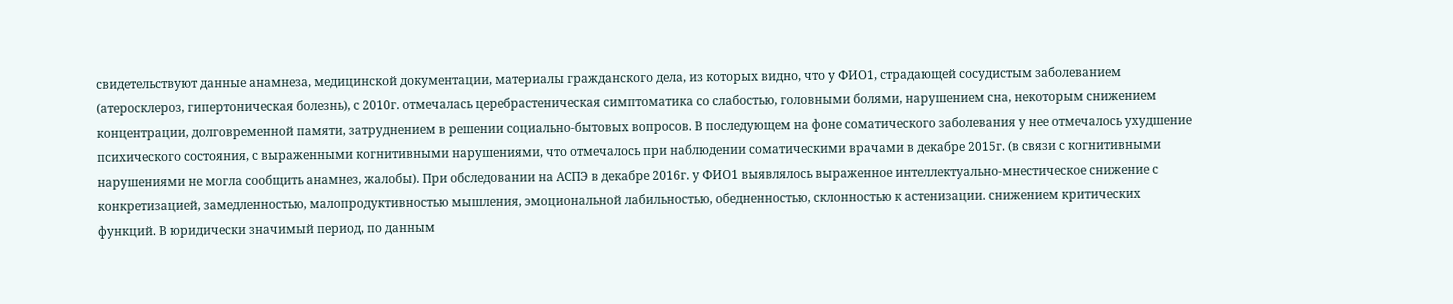свидетельствуют данные анамнеза, медицинской документации, материалы гражданского дела, из которых видно, что у ФИО1, страдающей сосудистым заболеванием (атеросклероз, гипертоническая болезнь), с 2010г. отмечалась церебрастеническая симптоматика со слабостью, головными болями, нарушением сна, некоторым снижением концентрации, долговременной памяти, затруднением в решении социально-бытовых вопросов. В последующем на фоне соматического заболевания у нее отмечалось ухудшение психического состояния, с выраженными когнитивными нарушениями, что отмечалось при наблюдении соматическими врачами в декабре 2015г. (в связи с когнитивными нарушениями не могла сообщить анамнез, жалобы). При обследовании на АСПЭ в декабре 2016г. у ФИО1 выявлялось выраженное интеллектуально-мнестическое снижение с конкретизацией, замедленностью, малопродуктивностью мышления, эмоциональной лабильностью, обедненностью, склонностью к астенизации. снижением критических функций. В юридически значимый период, по данным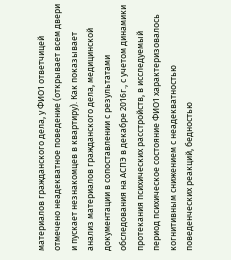материалов гражданского дела, у ФИО1 ответчицей отмечено неадекватное поведение (открывает всем двери и пускает незнакомцев в квартиру). Как показывает анализ материалов гражданского дела, медицинской документации в сопоставлении с результатами обследования на АСПЭ в декабре 2016г., с учетом динамики протекания психических расстройств, в исследуемый период психическое состояние ФИО1 характеризовалось когнитивным снижением с неадекватностью поведенческих реакций, бедностью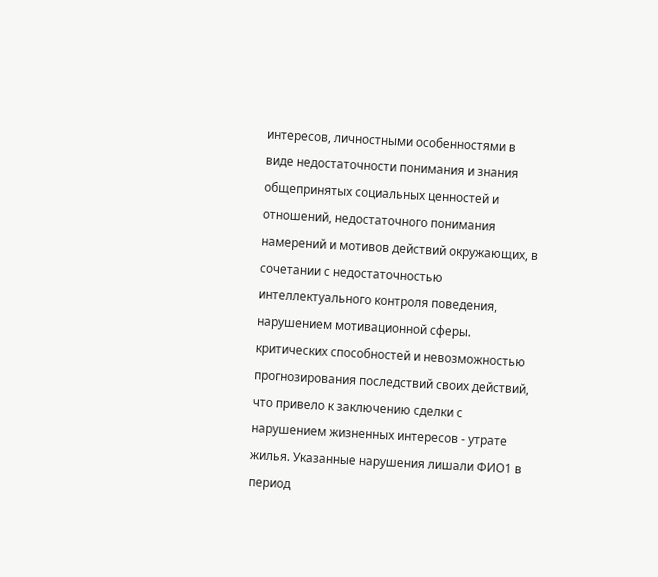интересов, личностными особенностями в виде недостаточности понимания и знания общепринятых социальных ценностей и отношений, недостаточного понимания намерений и мотивов действий окружающих, в сочетании с недостаточностью интеллектуального контроля поведения, нарушением мотивационной сферы. критических способностей и невозможностью прогнозирования последствий своих действий, что привело к заключению сделки с нарушением жизненных интересов - утрате жилья. Указанные нарушения лишали ФИО1 в период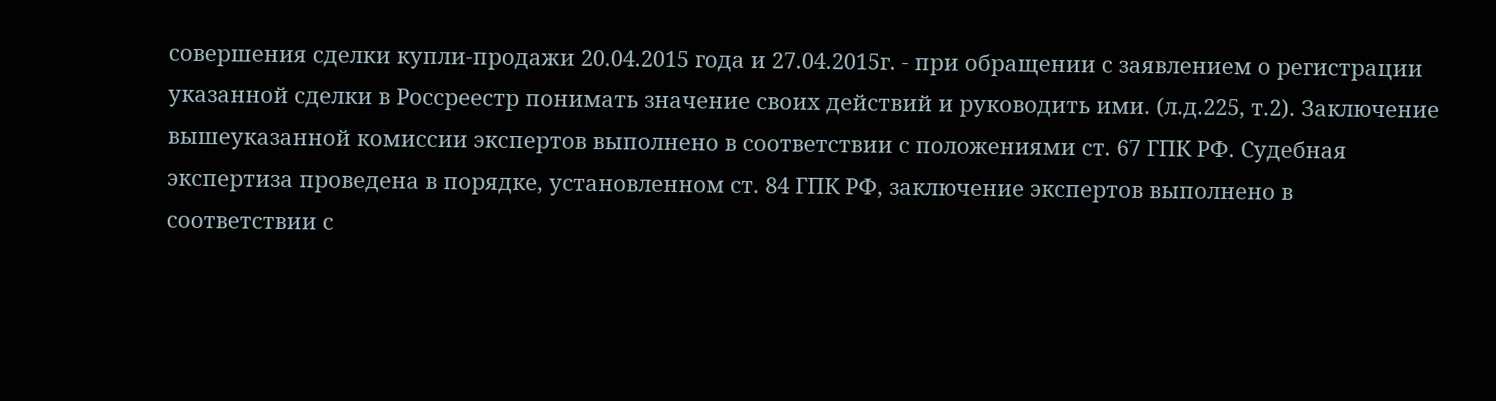совершения сделки купли-продажи 20.04.2015 года и 27.04.2015г. - при обращении с заявлением о регистрации указанной сделки в Россреестр понимать значение своих действий и руководить ими. (л.д.225, т.2). Заключение вышеуказанной комиссии экспертов выполнено в соответствии с положениями ст. 67 ГПК РФ. Судебная экспертиза проведена в порядке, установленном ст. 84 ГПК РФ, заключение экспертов выполнено в соответствии с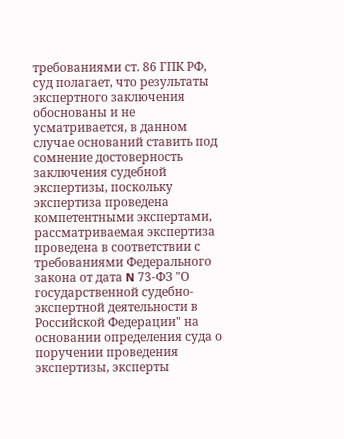требованиями ст. 86 ГПК РФ, суд полагает, что результаты экспертного заключения обоснованы и не усматривается, в данном случае оснований ставить под сомнение достоверность заключения судебной экспертизы, поскольку экспертиза проведена компетентными экспертами, рассматриваемая экспертиза проведена в соответствии с требованиями Федерального закона от дата N 73-ФЗ "О государственной судебно-экспертной деятельности в Российской Федерации" на основании определения суда о поручении проведения экспертизы, эксперты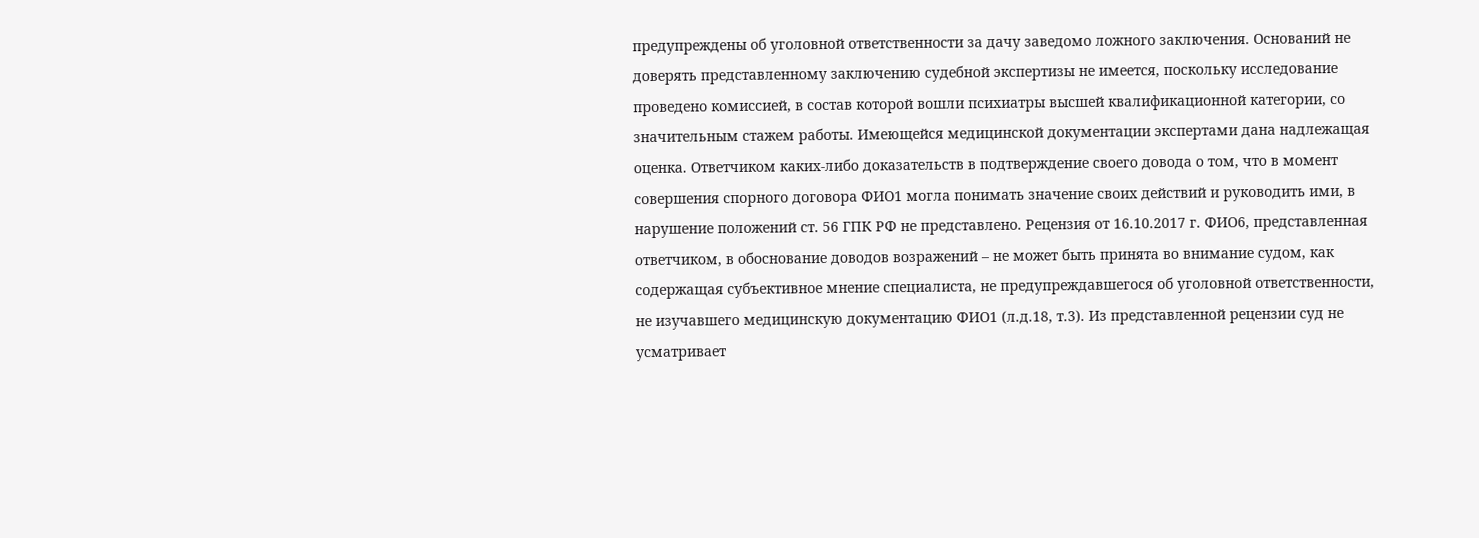предупреждены об уголовной ответственности за дачу заведомо ложного заключения. Оснований не доверять представленному заключению судебной экспертизы не имеется, поскольку исследование проведено комиссией, в состав которой вошли психиатры высшей квалификационной категории, со значительным стажем работы. Имеющейся медицинской документации экспертами дана надлежащая оценка. Ответчиком каких-либо доказательств в подтверждение своего довода о том, что в момент совершения спорного договора ФИО1 могла понимать значение своих действий и руководить ими, в нарушение положений ст. 56 ГПК РФ не представлено. Рецензия от 16.10.2017 г. ФИО6, представленная ответчиком, в обоснование доводов возражений – не может быть принята во внимание судом, как содержащая субъективное мнение специалиста, не предупреждавшегося об уголовной ответственности, не изучавшего медицинскую документацию ФИО1 (л.д.18, т.3). Из представленной рецензии суд не усматривает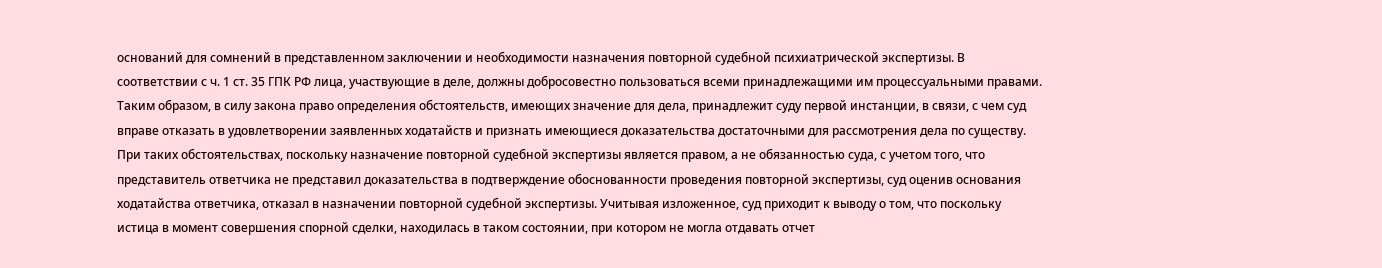оснований для сомнений в представленном заключении и необходимости назначения повторной судебной психиатрической экспертизы. В соответствии с ч. 1 ст. 35 ГПК РФ лица, участвующие в деле, должны добросовестно пользоваться всеми принадлежащими им процессуальными правами. Таким образом, в силу закона право определения обстоятельств, имеющих значение для дела, принадлежит суду первой инстанции, в связи, с чем суд вправе отказать в удовлетворении заявленных ходатайств и признать имеющиеся доказательства достаточными для рассмотрения дела по существу. При таких обстоятельствах, поскольку назначение повторной судебной экспертизы является правом, а не обязанностью суда, с учетом того, что представитель ответчика не представил доказательства в подтверждение обоснованности проведения повторной экспертизы, суд оценив основания ходатайства ответчика, отказал в назначении повторной судебной экспертизы. Учитывая изложенное, суд приходит к выводу о том, что поскольку истица в момент совершения спорной сделки, находилась в таком состоянии, при котором не могла отдавать отчет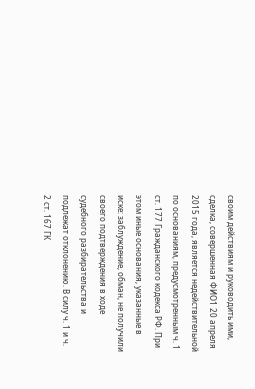своим действиям и руководить ими, сделка, совершенная ФИО1 20 апреля 2015 года, является недействительной по основаниям, предусмотренным ч. 1 ст. 177 Гражданского кодекса РФ. При этом иные основания, указанные в иске: заблуждение, обман, не получили своего подтверждения в ходе судебного разбирательства и подлежат отклонению. В силу ч. 1 и ч. 2 ст. 167 ГК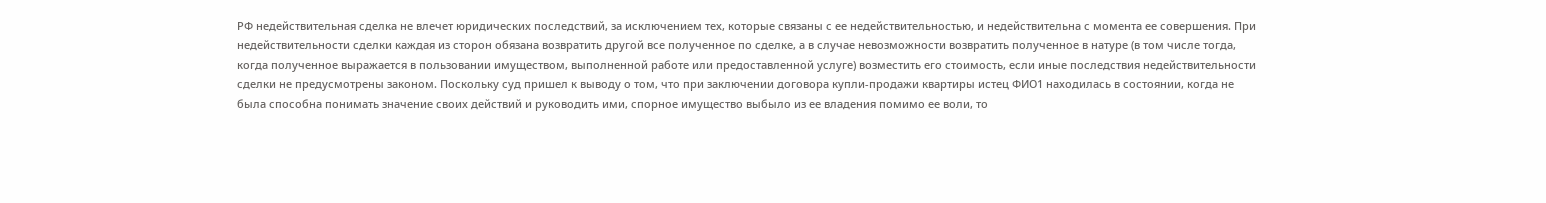РФ недействительная сделка не влечет юридических последствий, за исключением тех, которые связаны с ее недействительностью, и недействительна с момента ее совершения. При недействительности сделки каждая из сторон обязана возвратить другой все полученное по сделке, а в случае невозможности возвратить полученное в натуре (в том числе тогда, когда полученное выражается в пользовании имуществом, выполненной работе или предоставленной услуге) возместить его стоимость, если иные последствия недействительности сделки не предусмотрены законом. Поскольку суд пришел к выводу о том, что при заключении договора купли-продажи квартиры истец ФИО1 находилась в состоянии, когда не была способна понимать значение своих действий и руководить ими, спорное имущество выбыло из ее владения помимо ее воли, то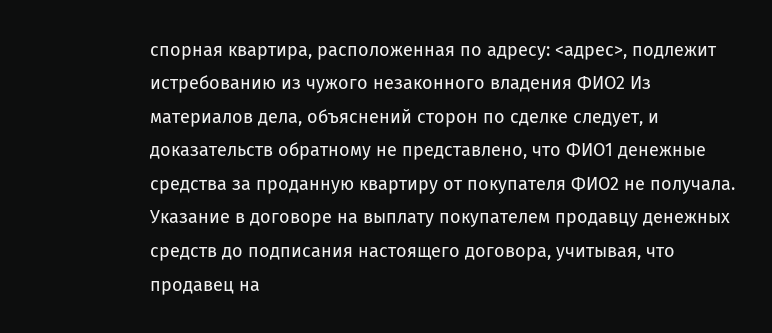спорная квартира, расположенная по адресу: <адрес>, подлежит истребованию из чужого незаконного владения ФИО2 Из материалов дела, объяснений сторон по сделке следует, и доказательств обратному не представлено, что ФИО1 денежные средства за проданную квартиру от покупателя ФИО2 не получала. Указание в договоре на выплату покупателем продавцу денежных средств до подписания настоящего договора, учитывая, что продавец на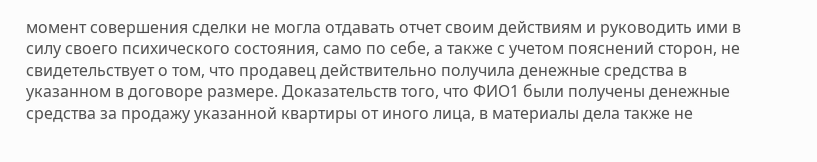момент совершения сделки не могла отдавать отчет своим действиям и руководить ими в силу своего психического состояния, само по себе, а также с учетом пояснений сторон, не свидетельствует о том, что продавец действительно получила денежные средства в указанном в договоре размере. Доказательств того, что ФИО1 были получены денежные средства за продажу указанной квартиры от иного лица, в материалы дела также не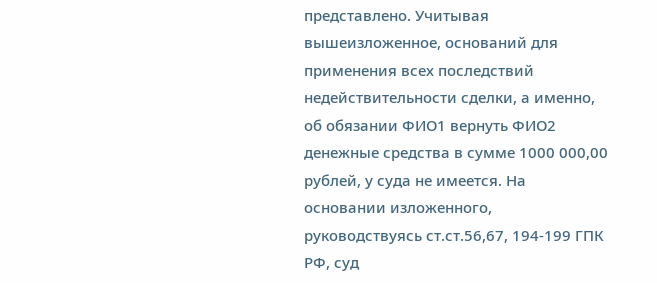представлено. Учитывая вышеизложенное, оснований для применения всех последствий недействительности сделки, а именно, об обязании ФИО1 вернуть ФИО2 денежные средства в сумме 1000 000,00 рублей, у суда не имеется. На основании изложенного, руководствуясь ст.ст.56,67, 194-199 ГПК РФ, суд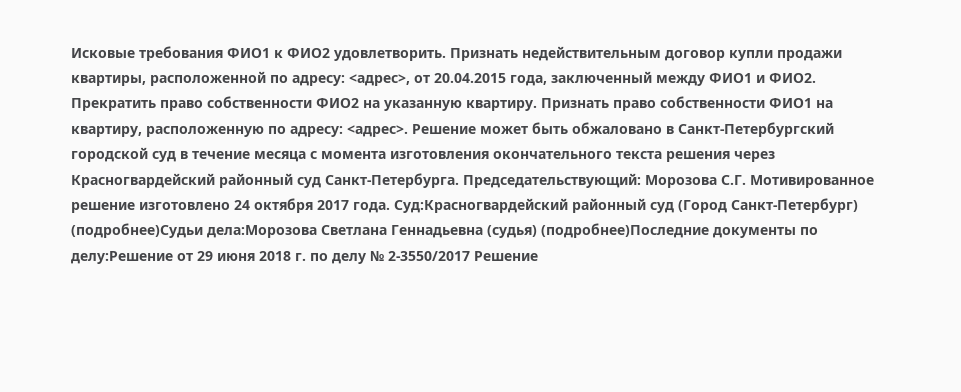Исковые требования ФИО1 к ФИО2 удовлетворить. Признать недействительным договор купли продажи квартиры, расположенной по адресу: <адрес>, от 20.04.2015 года, заключенный между ФИО1 и ФИО2. Прекратить право собственности ФИО2 на указанную квартиру. Признать право собственности ФИО1 на квартиру, расположенную по адресу: <адрес>. Решение может быть обжаловано в Санкт-Петербургский городской суд в течение месяца с момента изготовления окончательного текста решения через Красногвардейский районный суд Санкт-Петербурга. Председательствующий: Морозова С.Г. Мотивированное решение изготовлено 24 октября 2017 года. Суд:Красногвардейский районный суд (Город Санкт-Петербург) (подробнее)Судьи дела:Морозова Светлана Геннадьевна (судья) (подробнее)Последние документы по делу:Решение от 29 июня 2018 г. по делу № 2-3550/2017 Решение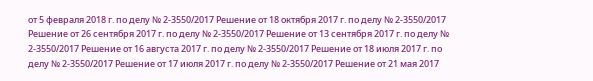от 5 февраля 2018 г. по делу № 2-3550/2017 Решение от 18 октября 2017 г. по делу № 2-3550/2017 Решение от 26 сентября 2017 г. по делу № 2-3550/2017 Решение от 13 сентября 2017 г. по делу № 2-3550/2017 Решение от 16 августа 2017 г. по делу № 2-3550/2017 Решение от 18 июля 2017 г. по делу № 2-3550/2017 Решение от 17 июля 2017 г. по делу № 2-3550/2017 Решение от 21 мая 2017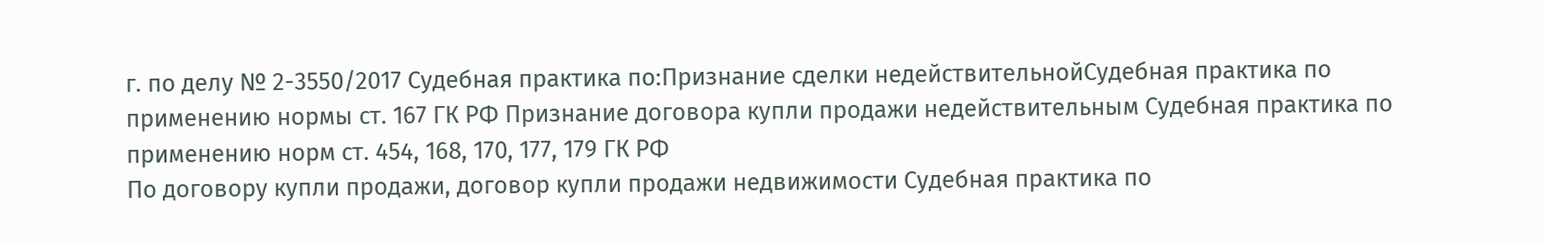г. по делу № 2-3550/2017 Судебная практика по:Признание сделки недействительнойСудебная практика по применению нормы ст. 167 ГК РФ Признание договора купли продажи недействительным Судебная практика по применению норм ст. 454, 168, 170, 177, 179 ГК РФ
По договору купли продажи, договор купли продажи недвижимости Судебная практика по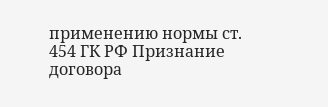применению нормы ст. 454 ГК РФ Признание договора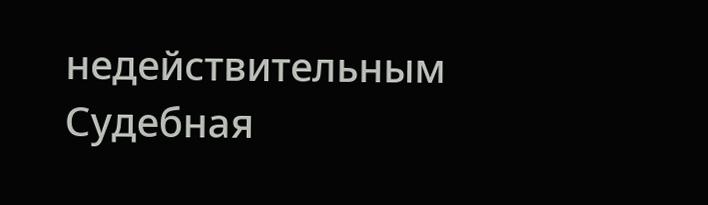недействительным Судебная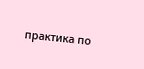практика по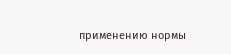применению нормы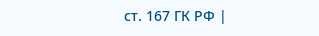ст. 167 ГК РФ |